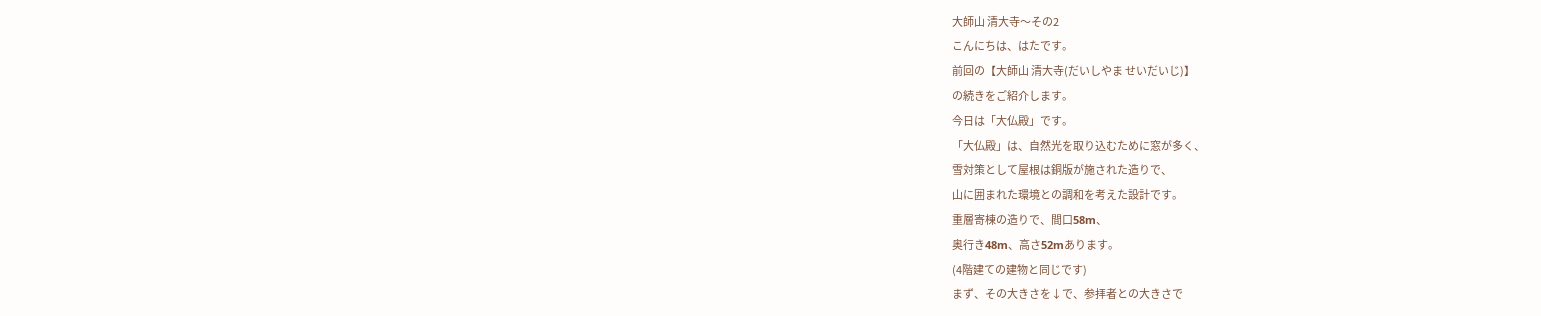大師山 清大寺〜その2
こんにちは、はたです。
前回の【大師山 清大寺(だいしやま せいだいじ)】
の続きをご紹介します。
今日は「大仏殿」です。
「大仏殿」は、自然光を取り込むために窓が多く、
雪対策として屋根は銅版が施された造りで、
山に囲まれた環境との調和を考えた設計です。
重層寄棟の造りで、間口58m、
奥行き48m、高さ52mあります。
(4階建ての建物と同じです)
まず、その大きさを↓で、参拝者との大きさで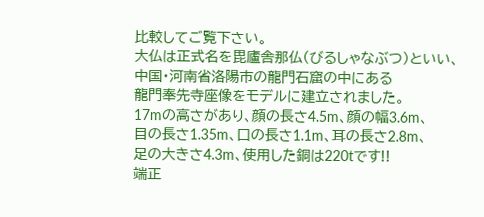比較してご覧下さい。
大仏は正式名を毘廬舎那仏(びるしゃなぶつ)といい、
中国・河南省洛陽市の龍門石窟の中にある
龍門奉先寺座像をモデルに建立されました。
17mの高さがあり、顔の長さ4.5m、顔の幅3.6m、
目の長さ1.35m、口の長さ1.1m、耳の長さ2.8m、
足の大きさ4.3m、使用した銅は220tです!!
端正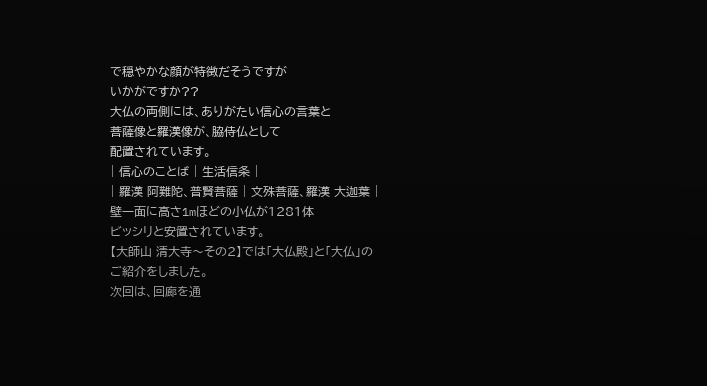で穏やかな顔が特徴だそうですが
いかがですか??
大仏の両側には、ありがたい信心の言葉と
菩薩像と羅漢像が、脇侍仏として
配置されています。
| 信心のことば | 生活信条 |
| 羅漢 阿難陀、普賢菩薩 | 文殊菩薩、羅漢 大迦葉 |
壁一面に高さ1mほどの小仏が1281体
ビッシリと安置されています。
【大師山 清大寺〜その2】では「大仏殿」と「大仏」の
ご紹介をしました。
次回は、回廊を通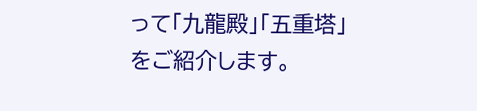って「九龍殿」「五重塔」をご紹介します。